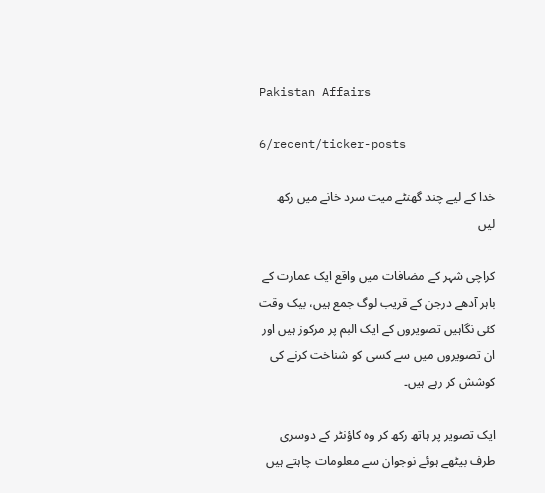Pakistan Affairs

6/recent/ticker-posts

خدا کے لیے چند گھنٹے میت سرد خانے میں رکھ لیں

کراچی شہر کے مضافات میں واقع ایک عمارت کے باہر آدھے درجن کے قریب لوگ جمع ہیں، بیک وقت کئی نگاہیں تصویروں کے ایک البم پر مرکوز ہیں اور ان تصویروں میں سے کسی کو شناخت کرنے کی کوشش کر رہے ہیں۔

ایک تصویر پر ہاتھ رکھ کر وہ کاؤنٹر کے دوسری طرف بیٹھے ہوئے نوجوان سے معلومات چاہتے ہیں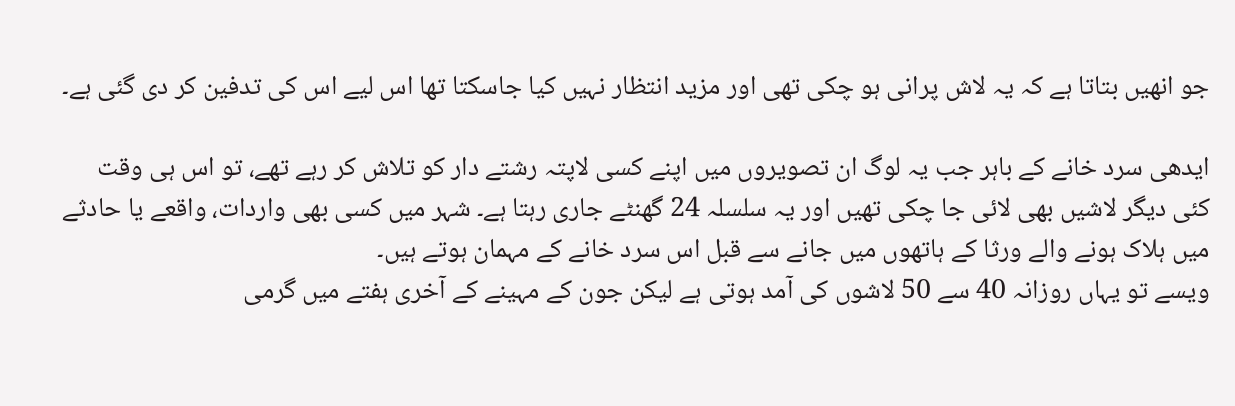جو انھیں بتاتا ہے کہ یہ لاش پرانی ہو چکی تھی اور مزید انتظار نہیں کیا جاسکتا تھا اس لیے اس کی تدفین کر دی گئی ہے۔

ایدھی سرد خانے کے باہر جب یہ لوگ ان تصویروں میں اپنے کسی لاپتہ رشتے دار کو تلاش کر رہے تھے، تو اس ہی وقت کئی دیگر لاشیں بھی لائی جا چکی تھیں اور یہ سلسلہ 24 گھنٹے جاری رہتا ہے۔ شہر میں کسی بھی واردات، واقعے یا حادثے میں ہلاک ہونے والے ورثا کے ہاتھوں میں جانے سے قبل اس سرد خانے کے مہمان ہوتے ہیں۔
ویسے تو یہاں روزانہ 40 سے 50 لاشوں کی آمد ہوتی ہے لیکن جون کے مہینے کے آخری ہفتے میں گرمی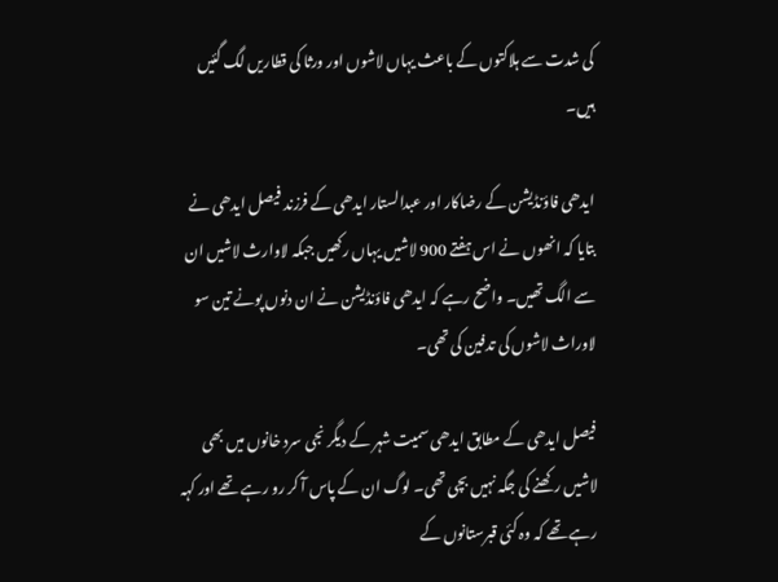کی شدت سے ہلاکتوں کے باعث یہاں لاشوں اور ورثا کی قطاریں لگ گئیں ہیں۔

ایدھی فاؤنڈیشن کے رضاکار اور عبدالستار ایدھی کے فرزند فیصل ایدھی نے بتایا کہ انھوں نے اس ہفتے 900 لاشیں یہاں رکھیں جبکہ لاوارث لاشیں ان سے الگ تھیں۔ واضح رہے کہ ایدھی فاؤنڈیشن نے ان دنوں پونے تین سو لاوراث لاشوں کی تدفین کی تھی۔

فیصل ایدھی کے مطابق ایدھی سمیت شہر کے دیگر نجی سرد خانوں میں بھی لاشیں رکھنے کی جگہ نہیں بچی تھی۔ لوگ ان کے پاس آ کر رو رہے تھے اور کہہ رہے تھے کہ وہ کئی قبرستانوں کے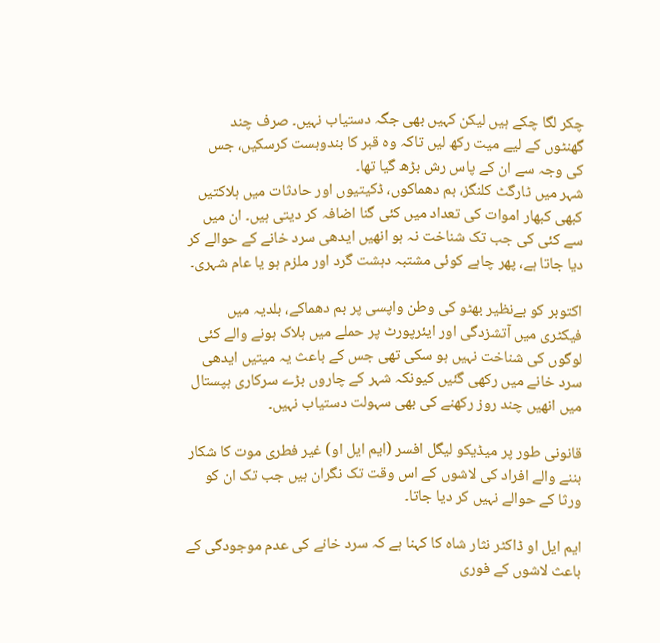چکر لگا چکے ہیں لیکن کہیں بھی جگہ دستیاب نہیں۔ صرف چند گھنٹوں کے لیے میت رکھ لیں تاکہ وہ قبر کا بندوبست کرسکیں، جس کی وجہ سے ان کے پاس رش بڑھ گیا تھا۔
شہر میں ٹارگٹ کلنگز، بم دھماکوں، ڈکیتیوں اور حادثات میں ہلاکتیں کبھی کبھار اموات کی تعداد میں کئی گنا اضافہ کر دیتی ہیں۔ ان میں سے کئی کی جب تک شناخت نہ ہو انھیں ایدھی سرد خانے کے حوالے کر دیا جاتا ہے، پھر چاہے کوئی مشتبہ دہشت گرد اور ملزم ہو یا عام شہری۔

اکتوبر کو بےنظیر بھٹو کی وطن واپسی پر بم دھماکے، بلدیہ میں فیکٹری میں آتشزدگی اور ایئرپورٹ پر حملے میں ہلاک ہونے والے کئی لوگوں کی شناخت نہیں ہو سکی تھی جس کے باعث یہ میتیں ایدھی سرد خانے میں رکھی گئیں کیونکہ شہر کے چاروں بڑے سرکاری ہپستال میں انھیں چند روز رکھنے کی بھی سہولت دستیاب نہیں۔

قانونی طور پر میڈیکو لیگل افسر (ایم ایل او) غیر فطری موت کا شکار بننے والے افراد کی لاشوں کے اس وقت تک نگران ہیں جب تک ان کو ورثا کے حوالے نہیں کر دیا جاتا۔

ایم ایل او ڈاکٹر نثار شاہ کا کہنا ہے کہ سرد خانے کی عدم موجودگی کے باعث لاشوں کے فوری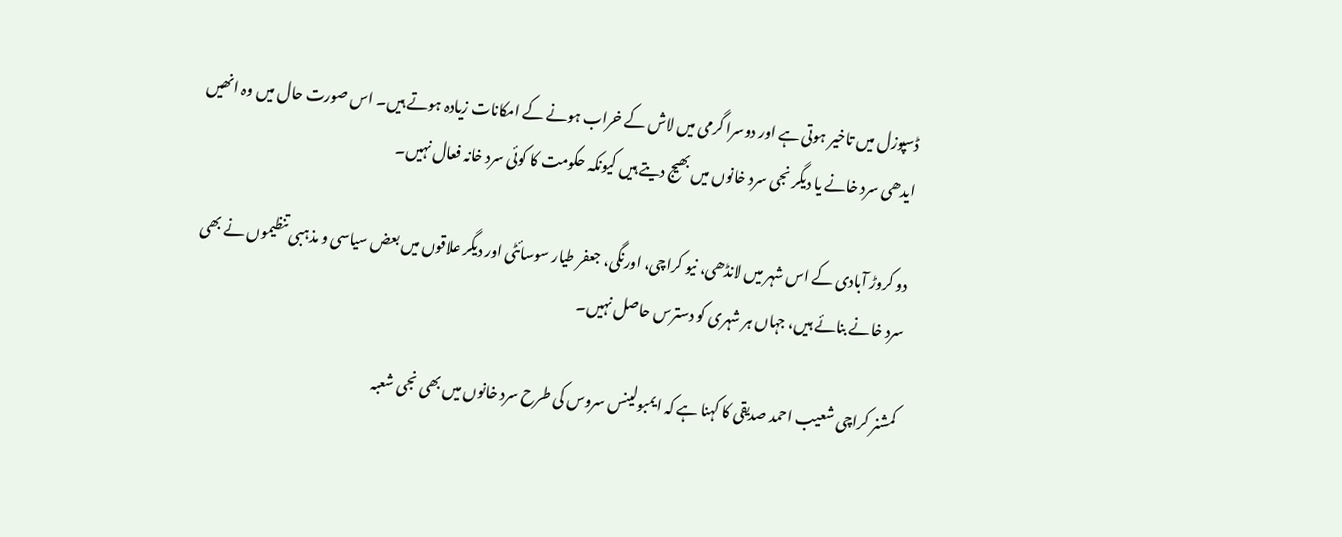ڈسپوزل میں تاخیر ہوتی ہے اور دوسرا گرمی میں لاش کے خراب ہونے کے امکانات زیادہ ہوتے ہیں۔ اس صورت حال میں وہ انھیں ایدھی سرد خانے یا دیگر نجی سرد خانوں میں بھیج دیتے ہیں کیونکہ حکومت کا کوئی سرد خانہ فعال نہیں۔

دو کروڑ آبادی کے اس شہر میں لانڈھی، نیو کراچی، اورنگی، جعفر طیار سوسائٹی اور دیگر علاقوں میں بعض سیاسی و مذہبی تنظیموں نے بھی سرد خانے بنائے ہیں، جہاں ہر شہری کو دسترس حاصل نہیں۔

کمشنر کراچی شعیب احمد صدیقی کا کہنا ہے کہ ایمبولینس سروس کی طرح سرد خانوں میں بھی نجی شعبہ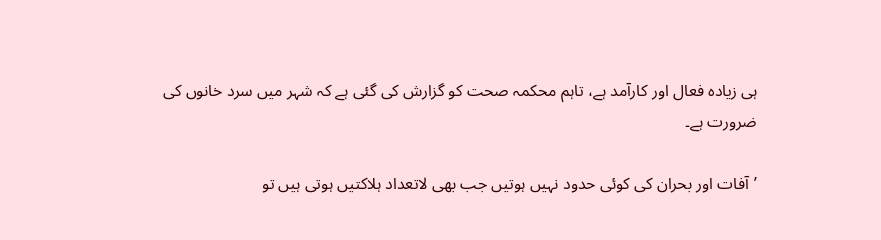ہی زیادہ فعال اور کارآمد ہے، تاہم محکمہ صحت کو گزارش کی گئی ہے کہ شہر میں سرد خانوں کی ضرورت ہے۔

’آفات اور بحران کی کوئی حدود نہیں ہوتیں جب بھی لاتعداد ہلاکتیں ہوتی ہیں تو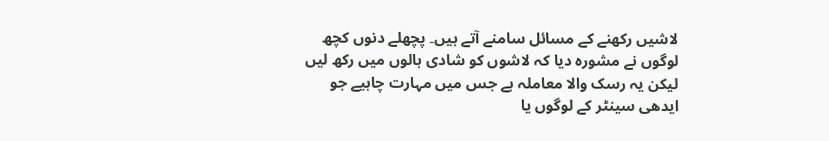لاشیں رکھنے کے مسائل سامنے آتے ہیں۔ پچھلے دنوں کچھ لوگوں نے مشورہ دیا کہ لاشوں کو شادی ہالوں میں رکھ لیں لیکن یہ رسک والا معاملہ ہے جس میں مہارت چاہیے جو ایدھی سینٹر کے لوگوں یا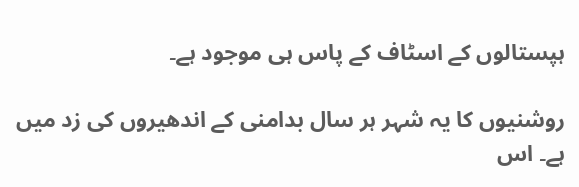ہپستالوں کے اسٹاف کے پاس ہی موجود ہے۔

روشنیوں کا یہ شہر ہر سال بدامنی کے اندھیروں کی زد میں ہے۔ اس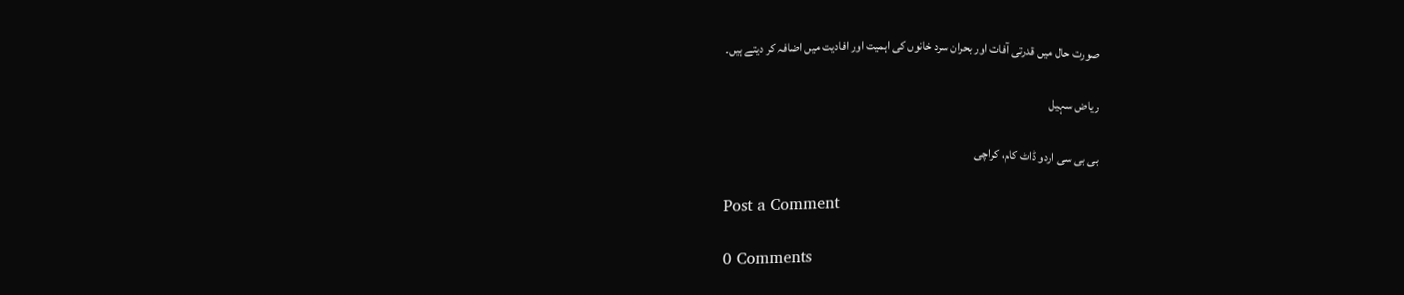صورت حال میں قدرتی آفات اور بحران سرد خانوں کی اہمیت اور افادیت میں اضافہ کر دیتے ہیں۔

ریاض سہیل

بی بی سی اردو ڈاٹ کام، کراچی

Post a Comment

0 Comments